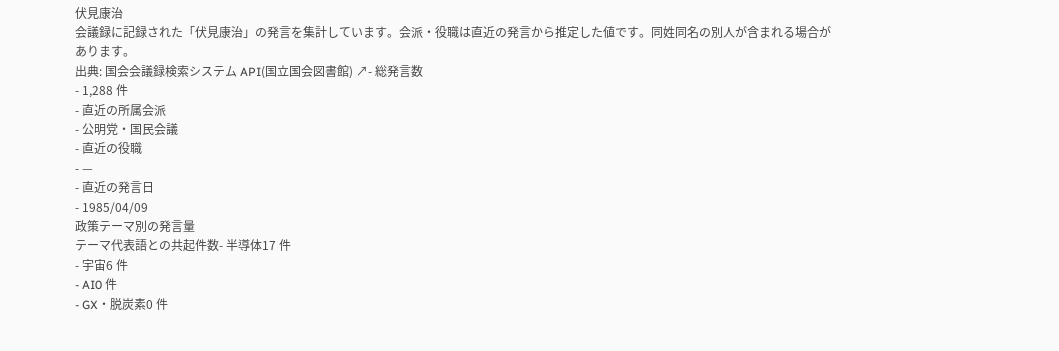伏見康治
会議録に記録された「伏見康治」の発言を集計しています。会派・役職は直近の発言から推定した値です。同姓同名の別人が含まれる場合があります。
出典: 国会会議録検索システム API(国立国会図書館) ↗- 総発言数
- 1,288 件
- 直近の所属会派
- 公明党・国民会議
- 直近の役職
- —
- 直近の発言日
- 1985/04/09
政策テーマ別の発言量
テーマ代表語との共起件数- 半導体17 件
- 宇宙6 件
- AI0 件
- GX・脱炭素0 件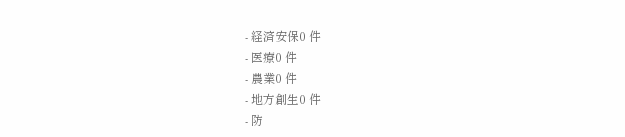- 経済安保0 件
- 医療0 件
- 農業0 件
- 地方創生0 件
- 防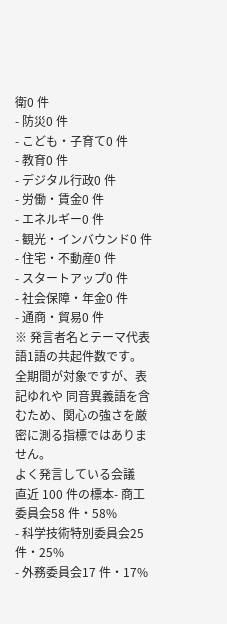衛0 件
- 防災0 件
- こども・子育て0 件
- 教育0 件
- デジタル行政0 件
- 労働・賃金0 件
- エネルギー0 件
- 観光・インバウンド0 件
- 住宅・不動産0 件
- スタートアップ0 件
- 社会保障・年金0 件
- 通商・貿易0 件
※ 発言者名とテーマ代表語1語の共起件数です。全期間が対象ですが、表記ゆれや 同音異義語を含むため、関心の強さを厳密に測る指標ではありません。
よく発言している会議
直近 100 件の標本- 商工委員会58 件・58%
- 科学技術特別委員会25 件・25%
- 外務委員会17 件・17%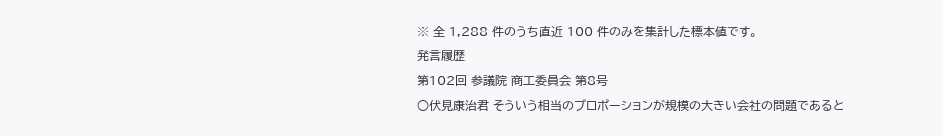※ 全 1,288 件のうち直近 100 件のみを集計した標本値です。
発言履歴
第102回 参議院 商工委員会 第8号
○伏見康治君 そういう相当のプロポーションが規模の大きい会社の問題であると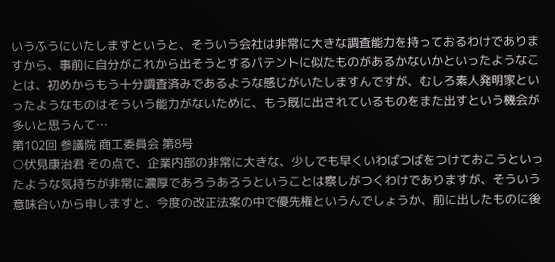いうふうにいたしますというと、そういう会社は非常に大きな調査能力を持っておるわけでありますから、事前に自分がこれから出そうとするパテントに似たものがあるかないかといったようなことは、初めからもう十分調査済みであるような感じがいたしますんですが、むしろ素人発明家といったようなものはそういう能力がないために、もう既に出されているものをまた出すという機会が多いと思うんて…
第102回 参議院 商工委員会 第8号
○伏見康治君 その点で、企業内部の非常に大きな、少しでも早くいわばつばをつけておこうといったような気持ちが非常に濃厚であろうあろうということは察しがつくわけでありますが、そういう意味合いから申しますと、今度の改正法案の中で優先権というんでしょうか、前に出したものに後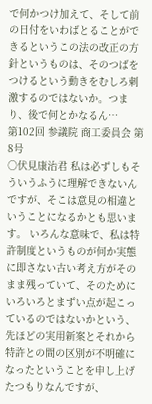で何かつけ加えて、そして前の日付をいわばとることができるというこの法の改正の方針というものは、そのつばをつけるという動きをむしろ刺激するのではないか。つまり、後で何とかなるん…
第102回 参議院 商工委員会 第8号
○伏見康治君 私は必ずしもそういうふうに理解できないんですが、そこは意見の相違ということになるかとも思います。 いろんな意味で、私は特許制度というものが何か実態に即さない古い考え方がそのまま残っていて、そのためにいろいろとまずい点が起こっているのではないかという、先ほどの実用新案とそれから特許との間の区別が不明確になったということを申し上げたつもりなんですが、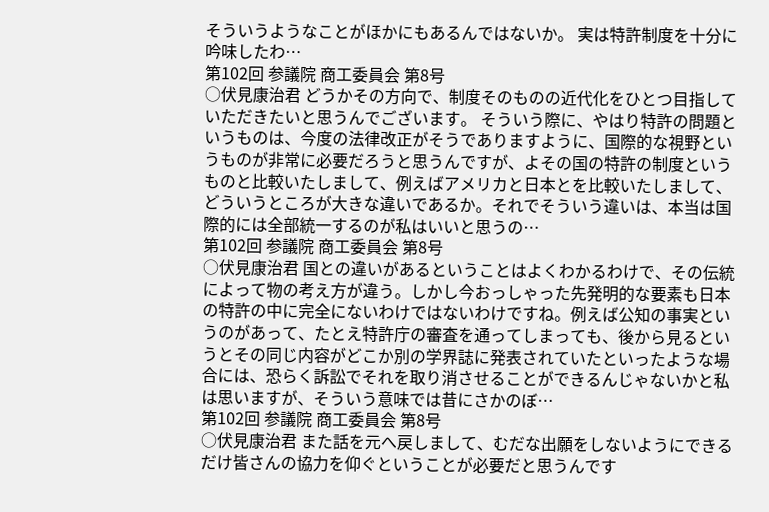そういうようなことがほかにもあるんではないか。 実は特許制度を十分に吟味したわ…
第102回 参議院 商工委員会 第8号
○伏見康治君 どうかその方向で、制度そのものの近代化をひとつ目指していただきたいと思うんでございます。 そういう際に、やはり特許の問題というものは、今度の法律改正がそうでありますように、国際的な視野というものが非常に必要だろうと思うんですが、よその国の特許の制度というものと比較いたしまして、例えばアメリカと日本とを比較いたしまして、どういうところが大きな違いであるか。それでそういう違いは、本当は国際的には全部統一するのが私はいいと思うの…
第102回 参議院 商工委員会 第8号
○伏見康治君 国との違いがあるということはよくわかるわけで、その伝統によって物の考え方が違う。しかし今おっしゃった先発明的な要素も日本の特許の中に完全にないわけではないわけですね。例えば公知の事実というのがあって、たとえ特許庁の審査を通ってしまっても、後から見るというとその同じ内容がどこか別の学界誌に発表されていたといったような場合には、恐らく訴訟でそれを取り消させることができるんじゃないかと私は思いますが、そういう意味では昔にさかのぼ…
第102回 参議院 商工委員会 第8号
○伏見康治君 また話を元へ戻しまして、むだな出願をしないようにできるだけ皆さんの協力を仰ぐということが必要だと思うんです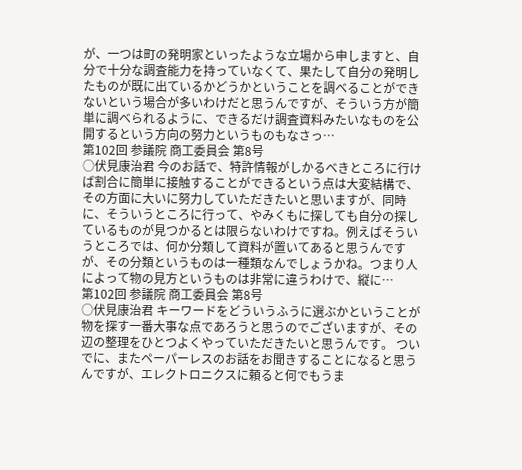が、一つは町の発明家といったような立場から申しますと、自分で十分な調査能力を持っていなくて、果たして自分の発明したものが既に出ているかどうかということを調べることができないという場合が多いわけだと思うんですが、そういう方が簡単に調べられるように、できるだけ調査資料みたいなものを公開するという方向の努力というものもなさっ…
第102回 参議院 商工委員会 第8号
○伏見康治君 今のお話で、特許情報がしかるべきところに行けば割合に簡単に接触することができるという点は大変結構で、その方面に大いに努力していただきたいと思いますが、同時に、そういうところに行って、やみくもに探しても自分の探しているものが見つかるとは限らないわけですね。例えばそういうところでは、何か分類して資料が置いてあると思うんですが、その分類というものは一種類なんでしょうかね。つまり人によって物の見方というものは非常に違うわけで、縦に…
第102回 参議院 商工委員会 第8号
○伏見康治君 キーワードをどういうふうに選ぶかということが物を探す一番大事な点であろうと思うのでございますが、その辺の整理をひとつよくやっていただきたいと思うんです。 ついでに、またペーパーレスのお話をお聞きすることになると思うんですが、エレクトロニクスに頼ると何でもうま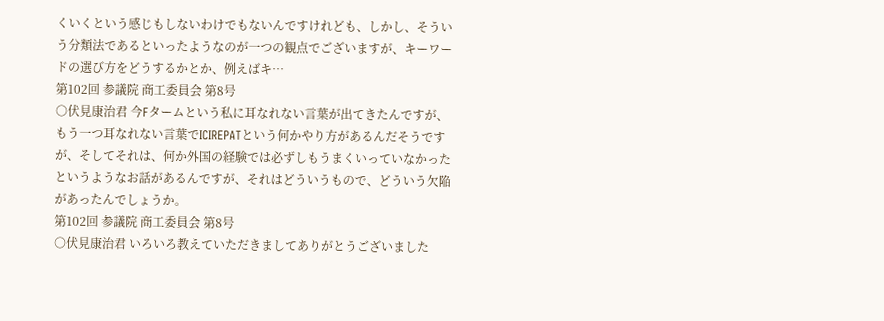くいくという感じもしないわけでもないんですけれども、しかし、そういう分類法であるといったようなのが一つの観点でございますが、キーワードの選び方をどうするかとか、例えばキ…
第102回 参議院 商工委員会 第8号
○伏見康治君 今Fタームという私に耳なれない言葉が出てきたんですが、もう一つ耳なれない言葉でICIREPATという何かやり方があるんだそうですが、そしてそれは、何か外国の経験では必ずしもうまくいっていなかったというようなお話があるんですが、それはどういうもので、どういう欠陥があったんでしょうか。
第102回 参議院 商工委員会 第8号
○伏見康治君 いろいろ教えていただきましてありがとうございました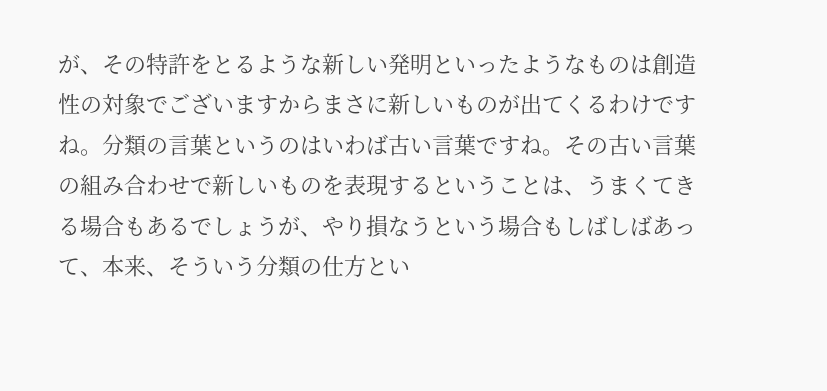が、その特許をとるような新しい発明といったようなものは創造性の対象でございますからまさに新しいものが出てくるわけですね。分類の言葉というのはいわば古い言葉ですね。その古い言葉の組み合わせで新しいものを表現するということは、うまくてきる場合もあるでしょうが、やり損なうという場合もしばしばあって、本来、そういう分類の仕方とい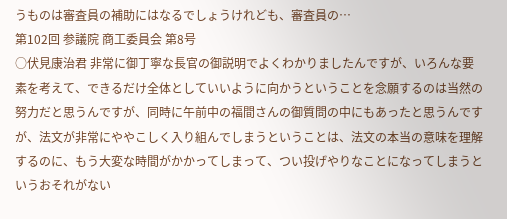うものは審査員の補助にはなるでしょうけれども、審査員の…
第102回 参議院 商工委員会 第8号
○伏見康治君 非常に御丁寧な長官の御説明でよくわかりましたんですが、いろんな要素を考えて、できるだけ全体としていいように向かうということを念願するのは当然の努力だと思うんですが、同時に午前中の福間さんの御質問の中にもあったと思うんですが、法文が非常にややこしく入り組んでしまうということは、法文の本当の意味を理解するのに、もう大変な時間がかかってしまって、つい投げやりなことになってしまうというおそれがない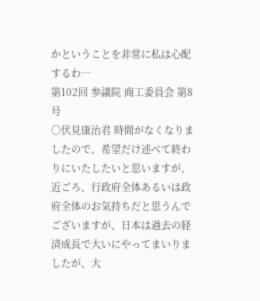かということを非常に私は心配するわ…
第102回 参議院 商工委員会 第8号
○伏見康治君 時間がなくなりましたので、希望だけ述べて終わりにいたしたいと思いますが、近ごろ、行政府全体あるいは政府全体のお気持ちだと思うんでございますが、日本は過去の経済成長で大いにやってまいりましたが、大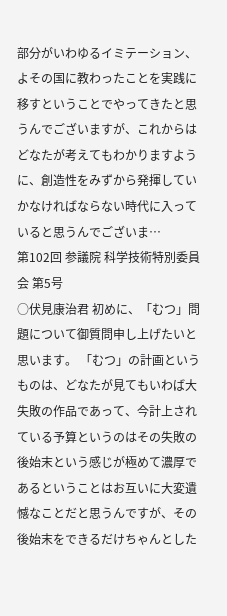部分がいわゆるイミテーション、よその国に教わったことを実践に移すということでやってきたと思うんでございますが、これからはどなたが考えてもわかりますように、創造性をみずから発揮していかなければならない時代に入っていると思うんでございま…
第102回 参議院 科学技術特別委員会 第5号
○伏見康治君 初めに、「むつ」問題について御質問申し上げたいと思います。 「むつ」の計画というものは、どなたが見てもいわば大失敗の作品であって、今計上されている予算というのはその失敗の後始末という感じが極めて濃厚であるということはお互いに大変遺憾なことだと思うんですが、その後始末をできるだけちゃんとした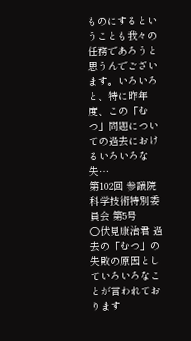ものにするということも我々の任務であろうと思うんでございます。いろいろと、特に昨年度、この「むつ」問題についての過去におけるいろいろな失…
第102回 参議院 科学技術特別委員会 第5号
○伏見康治君 過去の「むつ」の失敗の原因としていろいろなことが言われております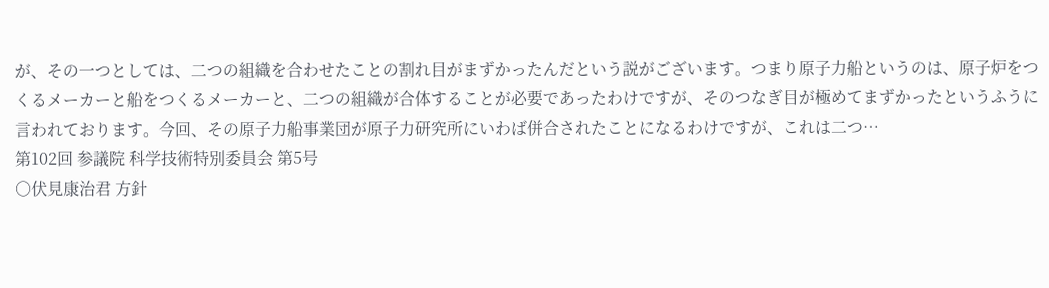が、その一つとしては、二つの組織を合わせたことの割れ目がまずかったんだという説がございます。つまり原子力船というのは、原子炉をつくるメーカーと船をつくるメーカーと、二つの組織が合体することが必要であったわけですが、そのつなぎ目が極めてまずかったというふうに言われております。今回、その原子力船事業団が原子力研究所にいわば併合されたことになるわけですが、これは二つ…
第102回 参議院 科学技術特別委員会 第5号
○伏見康治君 方針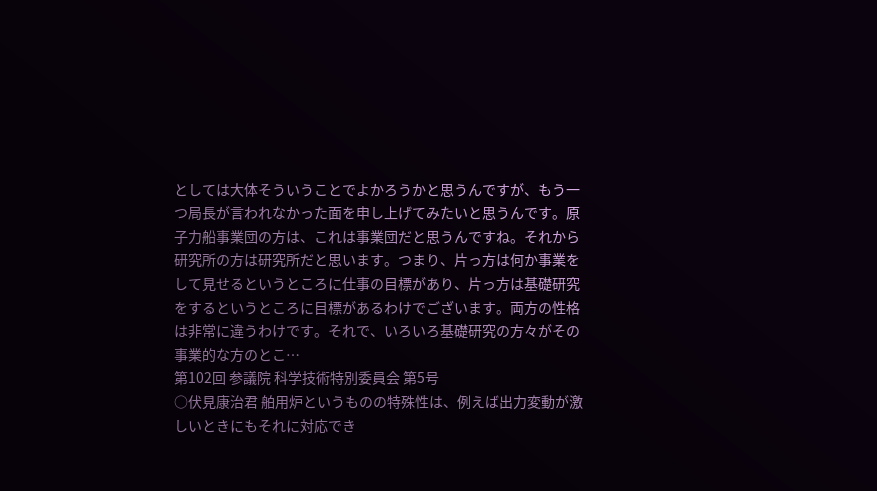としては大体そういうことでよかろうかと思うんですが、もう一つ局長が言われなかった面を申し上げてみたいと思うんです。原子力船事業団の方は、これは事業団だと思うんですね。それから研究所の方は研究所だと思います。つまり、片っ方は何か事業をして見せるというところに仕事の目標があり、片っ方は基礎研究をするというところに目標があるわけでございます。両方の性格は非常に違うわけです。それで、いろいろ基礎研究の方々がその事業的な方のとこ…
第102回 参議院 科学技術特別委員会 第5号
○伏見康治君 舶用炉というものの特殊性は、例えば出力変動が激しいときにもそれに対応でき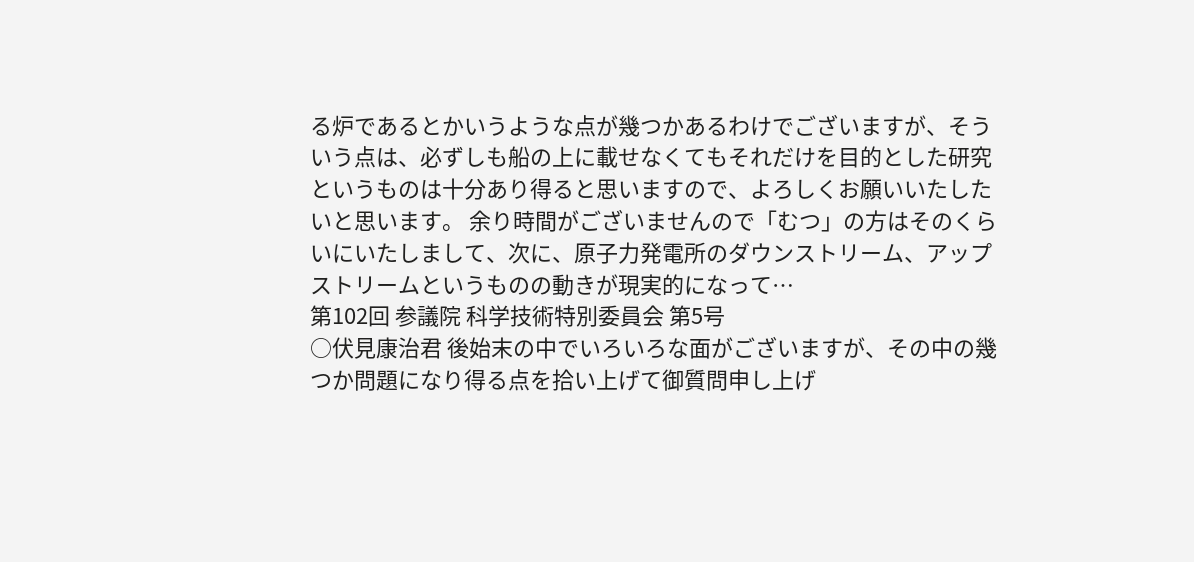る炉であるとかいうような点が幾つかあるわけでございますが、そういう点は、必ずしも船の上に載せなくてもそれだけを目的とした研究というものは十分あり得ると思いますので、よろしくお願いいたしたいと思います。 余り時間がございませんので「むつ」の方はそのくらいにいたしまして、次に、原子力発電所のダウンストリーム、アップストリームというものの動きが現実的になって…
第102回 参議院 科学技術特別委員会 第5号
○伏見康治君 後始末の中でいろいろな面がございますが、その中の幾つか問題になり得る点を拾い上げて御質問申し上げ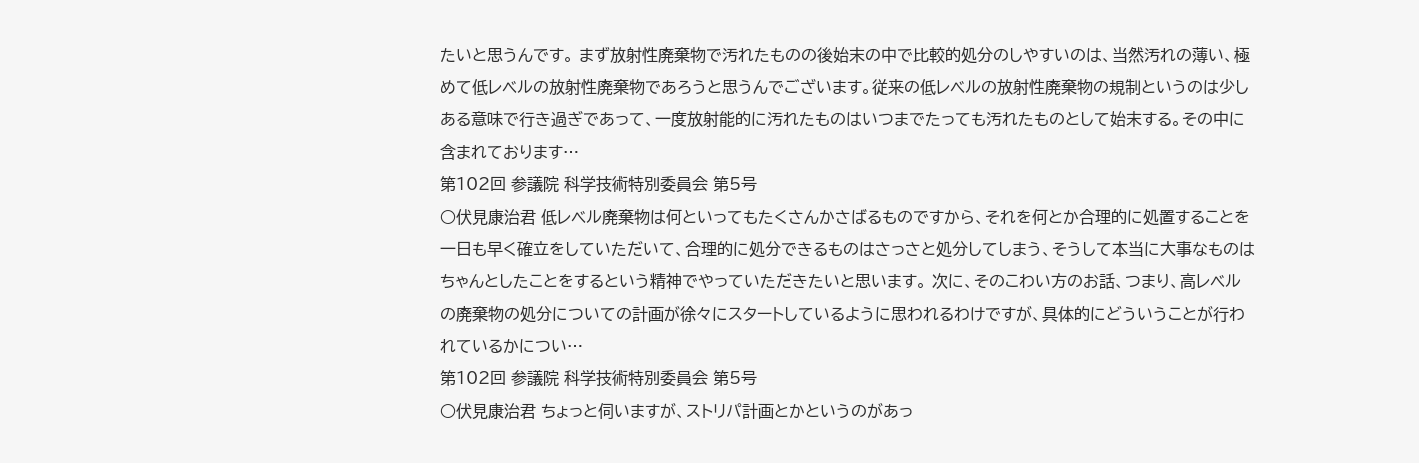たいと思うんです。 まず放射性廃棄物で汚れたものの後始末の中で比較的処分のしやすいのは、当然汚れの薄い、極めて低レベルの放射性廃棄物であろうと思うんでございます。従来の低レベルの放射性廃棄物の規制というのは少しある意味で行き過ぎであって、一度放射能的に汚れたものはいつまでたっても汚れたものとして始末する。その中に含まれております…
第102回 参議院 科学技術特別委員会 第5号
○伏見康治君 低レベル廃棄物は何といってもたくさんかさばるものですから、それを何とか合理的に処置することを一日も早く確立をしていただいて、合理的に処分できるものはさっさと処分してしまう、そうして本当に大事なものはちゃんとしたことをするという精神でやっていただきたいと思います。 次に、そのこわい方のお話、つまり、高レベルの廃棄物の処分についての計画が徐々にスタートしているように思われるわけですが、具体的にどういうことが行われているかについ…
第102回 参議院 科学技術特別委員会 第5号
○伏見康治君 ちょっと伺いますが、ストリパ計画とかというのがあっ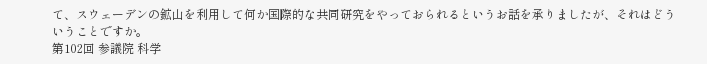て、スウェーデンの鉱山を利用して何か国際的な共同研究をやっておられるというお話を承りましたが、それはどういうことですか。
第102回 参議院 科学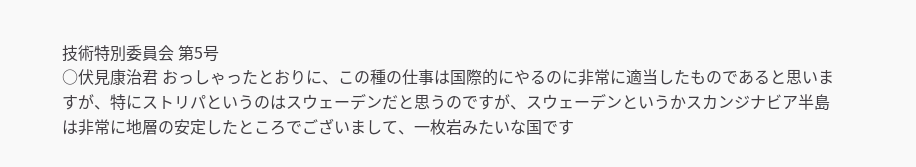技術特別委員会 第5号
○伏見康治君 おっしゃったとおりに、この種の仕事は国際的にやるのに非常に適当したものであると思いますが、特にストリパというのはスウェーデンだと思うのですが、スウェーデンというかスカンジナビア半島は非常に地層の安定したところでございまして、一枚岩みたいな国です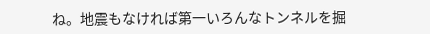ね。地震もなければ第一いろんなトンネルを掘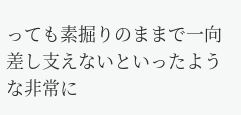っても素掘りのままで一向差し支えないといったような非常に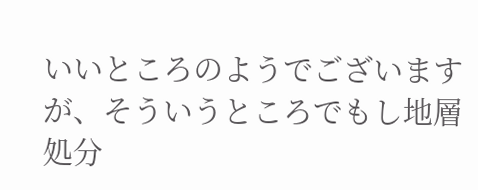いいところのようでございますが、そういうところでもし地層処分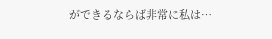ができるならば非常に私は…